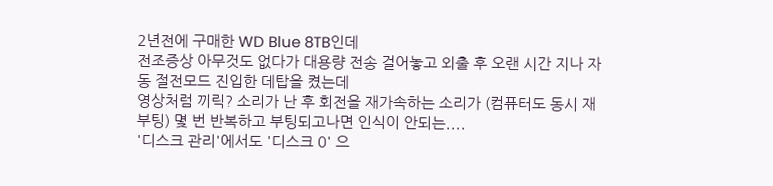2년전에 구매한 WD Blue 8TB인데
전조증상 아무것도 없다가 대용량 전송 걸어놓고 외출 후 오랜 시간 지나 자동 절전모드 진입한 데탑을 켰는데
영상처럼 끼릭? 소리가 난 후 회전을 재가속하는 소리가 (컴퓨터도 동시 재부팅) 몇 번 반복하고 부팅되고나면 인식이 안되는....
'디스크 관리'에서도 '디스크 0' 으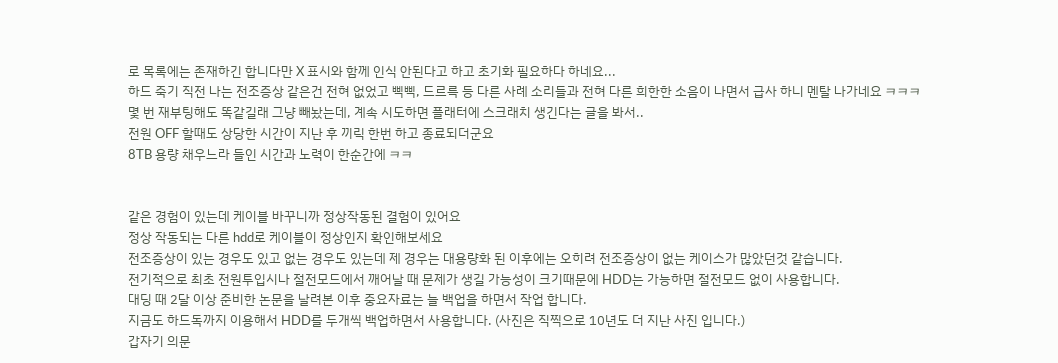로 목록에는 존재하긴 합니다만 X 표시와 함께 인식 안된다고 하고 초기화 필요하다 하네요...
하드 죽기 직전 나는 전조증상 같은건 전혀 없었고 삑삑, 드르륵 등 다른 사례 소리들과 전혀 다른 희한한 소음이 나면서 급사 하니 멘탈 나가네요 ㅋㅋㅋ
몇 번 재부팅해도 똑같길래 그냥 빼놨는데, 계속 시도하면 플래터에 스크래치 생긴다는 글을 봐서..
전원 OFF 할때도 상당한 시간이 지난 후 끼릭 한번 하고 종료되더군요
8TB 용량 채우느라 들인 시간과 노력이 한순간에 ㅋㅋ


같은 경험이 있는데 케이블 바꾸니까 정상작동된 결험이 있어요
정상 작동되는 다른 hdd로 케이블이 정상인지 확인해보세요
전조증상이 있는 경우도 있고 없는 경우도 있는데 제 경우는 대용량화 된 이후에는 오히려 전조증상이 없는 케이스가 많았던것 같습니다.
전기적으로 최초 전원투입시나 절전모드에서 깨어날 때 문제가 생길 가능성이 크기때문에 HDD는 가능하면 절전모드 없이 사용합니다.
대딩 때 2달 이상 준비한 논문을 날려본 이후 중요자료는 늘 백업을 하면서 작업 합니다.
지금도 하드독까지 이용해서 HDD를 두개씩 백업하면서 사용합니다. (사진은 직찍으로 10년도 더 지난 사진 입니다.)
갑자기 의문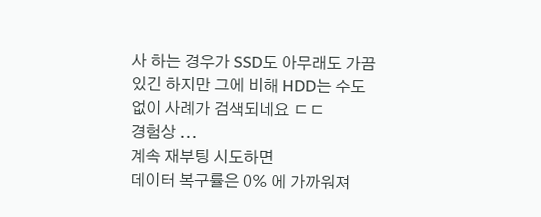사 하는 경우가 SSD도 아무래도 가끔 있긴 하지만 그에 비해 HDD는 수도 없이 사례가 검색되네요 ㄷㄷ
경험상 ...
계속 재부팅 시도하면
데이터 복구률은 0% 에 가까워져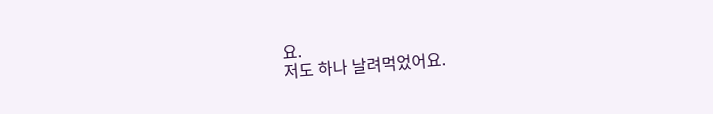요.
저도 하나 날려먹었어요.